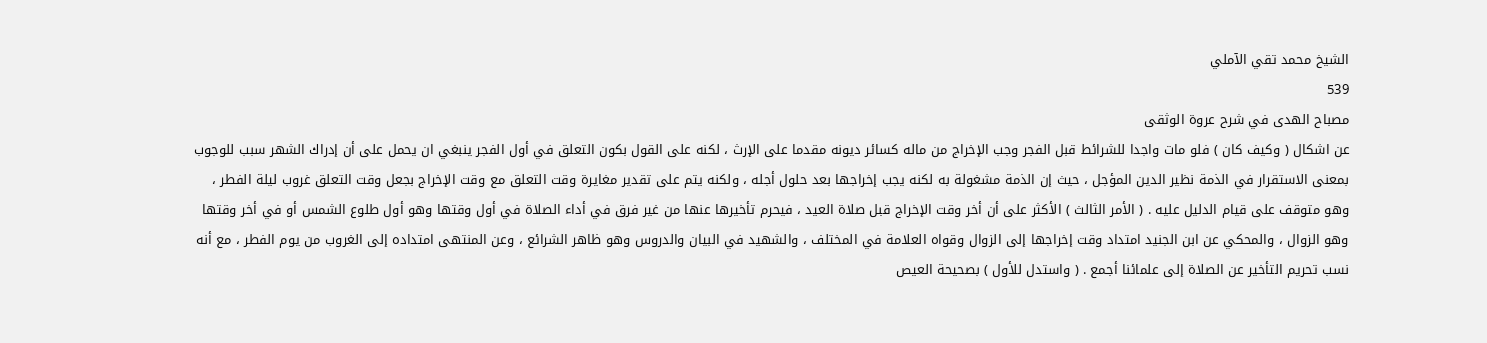الشيخ محمد تقي الآملي
539
مصباح الهدى في شرح عروة الوثقى
عن اشكال ( وكيف كان ) فلو مات واجدا للشرائط قبل الفجر وجب الإخراج من ماله كسائر ديونه مقدما على الإرث ، لكنه على القول بكون التعلق في أول الفجر ينبغي ان يحمل على أن إدراك الشهر سبب للوجوب بمعنى الاستقرار في الذمة نظير الدين المؤجل ، حيث إن الذمة مشغولة به لكنه يجب إخراجها بعد حلول أجله ، ولكنه يتم على تقدير مغايرة وقت التعلق مع وقت الإخراج بجعل وقت التعلق غروب ليلة الفطر ، وهو متوقف على قيام الدليل عليه . ( الأمر الثالث ) الأكثر على أن أخر وقت الإخراج قبل صلاة العيد ، فيحرم تأخيرها عنها من غير فرق في أداء الصلاة في أول وقتها وهو أول طلوع الشمس أو في أخر وقتها وهو الزوال ، والمحكي عن ابن الجنيد امتداد وقت إخراجها إلى الزوال وقواه العلامة في المختلف ، والشهيد في البيان والدروس وهو ظاهر الشرائع ، وعن المنتهى امتداده إلى الغروب من يوم الفطر ، مع أنه نسب تحريم التأخير عن الصلاة إلى علمائنا أجمع . ( واستدل للأول ) بصحيحة العيص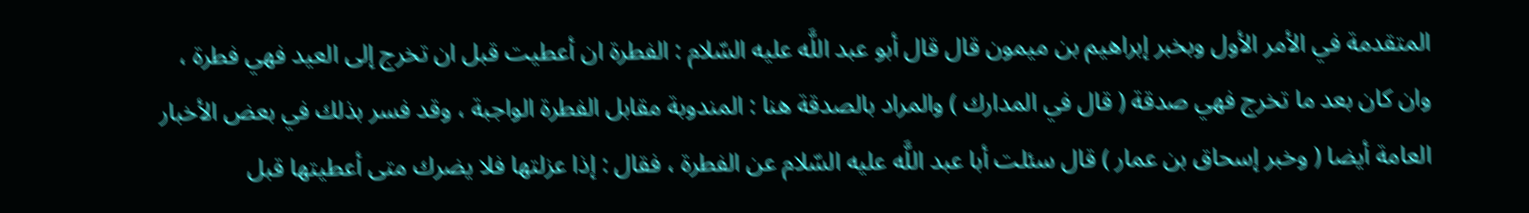المتقدمة في الأمر الأول وبخبر إبراهيم بن ميمون قال قال أبو عبد اللَّه عليه السّلام : الفطرة ان أعطيت قبل ان تخرج إلى العيد فهي فطرة ، وان كان بعد ما تخرج فهي صدقة ( قال في المدارك ) والمراد بالصدقة هنا : المندوبة مقابل الفطرة الواجبة ، وقد فسر بذلك في بعض الأخبار العامة أيضا ( وخبر إسحاق بن عمار ) قال سئلت أبا عبد اللَّه عليه السّلام عن الفطرة ، فقال : إذا عزلتها فلا يضرك متى أعطيتها قبل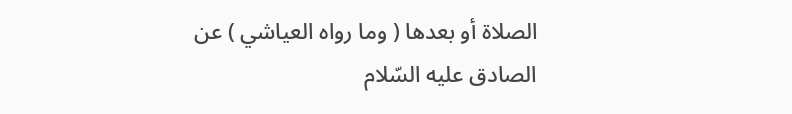الصلاة أو بعدها ( وما رواه العياشي ) عن الصادق عليه السّلام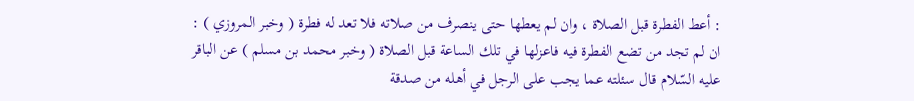: أعط الفطرة قبل الصلاة ، وان لم يعطها حتى ينصرف من صلاته فلا تعد له فطرة ( وخبر المروزي ) : ان لم تجد من تضع الفطرة فيه فاعزلها في تلك الساعة قبل الصلاة ( وخبر محمد بن مسلم ) عن الباقر عليه السّلام قال سئلته عما يجب على الرجل في أهله من صدقة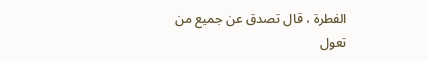الفطرة ، قال تصدق عن جميع من تعول